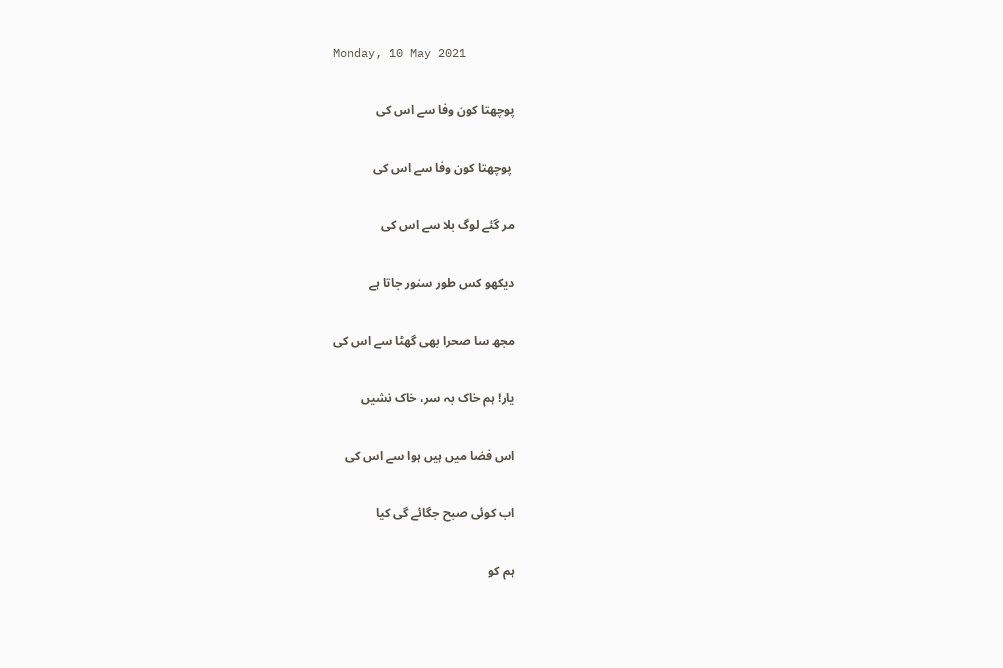Monday, 10 May 2021

پوچھتا کون وفا سے اس کی

 پوچھتا کون وفا سے اس کی

مر گئے لوگ بلا سے اس کی

دیکھو کس طور سنور جاتا ہے

مجھ سا صحرا بھی گھٹا سے اس کی

یار! ہم خاک بہ سر، خاک نشیں

اس فضا میں ہیں ہوا سے اس کی

اب کوئی صبح جگائے گی کیا

ہم کو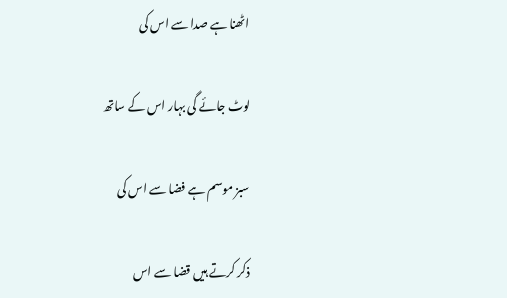اٹھنا ہے صدا سے اس کی

لوٹ جائے گی بہار اس کے ساتھ

سبز موسم ہے فضا سے اس کی

ذکر کرتے ہیں قضا سے اس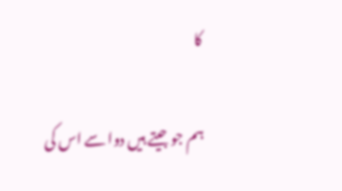کا

ہم جو جیتے ہیں دوا سے اس کی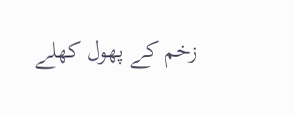زخم کے پھول کھلے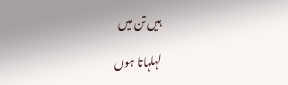ہیں تن میں

لہلہاتا ہوں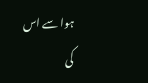ہوا سے اس کی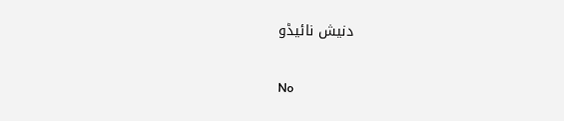دنیش نائیڈو

No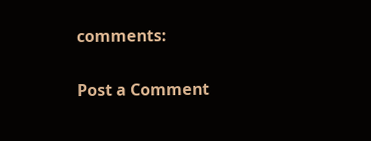comments:

Post a Comment